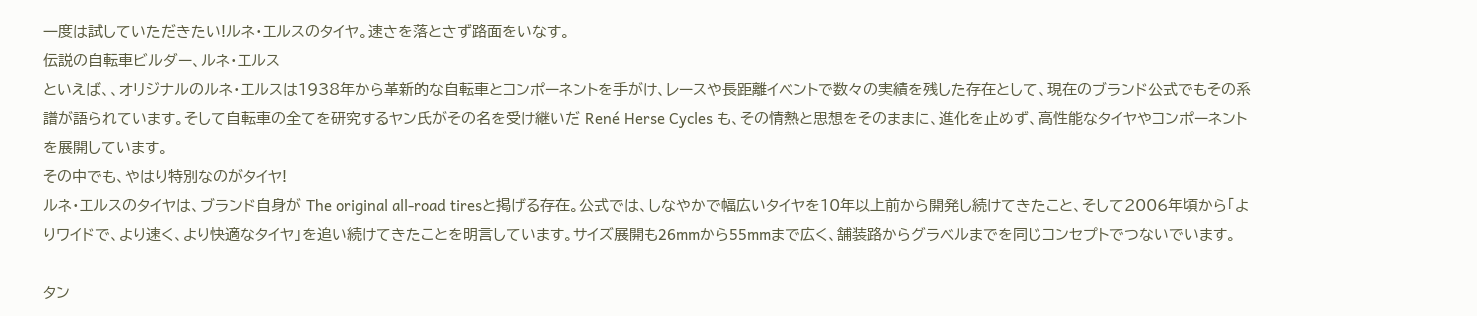一度は試していただきたい!ルネ・エルスのタイヤ。速さを落とさず路面をいなす。
伝説の自転車ビルダー、ルネ・エルス
といえば、、オリジナルのルネ・エルスは1938年から革新的な自転車とコンポーネントを手がけ、レースや長距離イベントで数々の実績を残した存在として、現在のブランド公式でもその系譜が語られています。そして自転車の全てを研究するヤン氏がその名を受け継いだ René Herse Cycles も、その情熱と思想をそのままに、進化を止めず、高性能なタイヤやコンポーネントを展開しています。
その中でも、やはり特別なのがタイヤ!
ルネ・エルスのタイヤは、ブランド自身が The original all-road tiresと掲げる存在。公式では、しなやかで幅広いタイヤを10年以上前から開発し続けてきたこと、そして2006年頃から「よりワイドで、より速く、より快適なタイヤ」を追い続けてきたことを明言しています。サイズ展開も26mmから55mmまで広く、舗装路からグラベルまでを同じコンセプトでつないでいます。

タン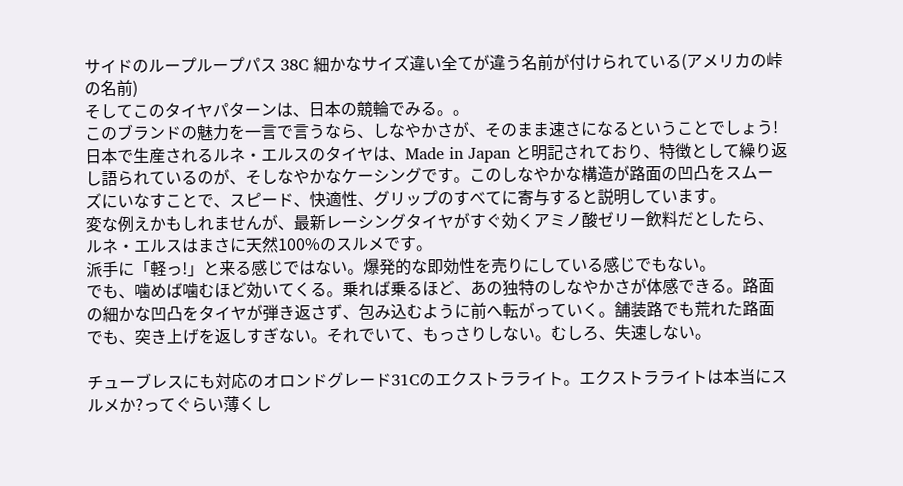サイドのループループパス 38C 細かなサイズ違い全てが違う名前が付けられている(アメリカの峠の名前)
そしてこのタイヤパターンは、日本の競輪でみる。。
このブランドの魅力を一言で言うなら、しなやかさが、そのまま速さになるということでしょう!
日本で生産されるルネ・エルスのタイヤは、Made in Japan と明記されており、特徴として繰り返し語られているのが、そしなやかなケーシングです。このしなやかな構造が路面の凹凸をスムーズにいなすことで、スピード、快適性、グリップのすべてに寄与すると説明しています。
変な例えかもしれませんが、最新レーシングタイヤがすぐ効くアミノ酸ゼリー飲料だとしたら、ルネ・エルスはまさに天然100%のスルメです。
派手に「軽っ!」と来る感じではない。爆発的な即効性を売りにしている感じでもない。
でも、噛めば噛むほど効いてくる。乗れば乗るほど、あの独特のしなやかさが体感できる。路面の細かな凹凸をタイヤが弾き返さず、包み込むように前へ転がっていく。舗装路でも荒れた路面でも、突き上げを返しすぎない。それでいて、もっさりしない。むしろ、失速しない。

チューブレスにも対応のオロンドグレード31Cのエクストラライト。エクストラライトは本当にスルメか?ってぐらい薄くし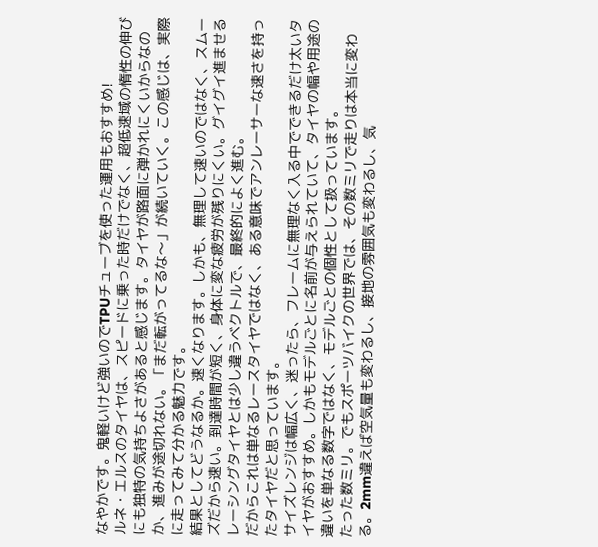なやかです。鬼軽いけど強いのでTPUチューブを使った運用もおすすめ!
ルネ・エルスのタイヤは、スピードに乗った時だけでなく、超低速域の惰性の伸びにも独特の気持ちよさがあると感じます。タイヤが路面に弾かれにくいからなのか、進みが途切れない。「まだ転がってるな〜」が続いていく。この感じは、実際に走ってみて分かる魅力です。
結果としてどうなるか。速くなります。しかも、無理して速いのではなく、スムーズだから速い。到達時間が短く、身体に変な疲労が残りにくい。グイグイ進ませるレーシングタイヤとは少し違うベクトルで、最終的によく進む。
だからこれは単なるレースタイヤではなく、ある意味でアンレーサーな速さを持ったタイヤだと思っています。
サイズレンジは幅広く、迷ったら、フレームに無理なく入る中でできるだけ太いタイヤがおすすめ。しかもモデルごとに名前が与えられていて、タイヤの幅や用途の違いを単なる数字ではなく、モデルごとの個性として扱っています。
たった数ミリ。でもスポーツバイクの世界では、その数ミリで走りは本当に変わる。2mm違えば空気量も変わるし、接地の雰囲気も変わるし、気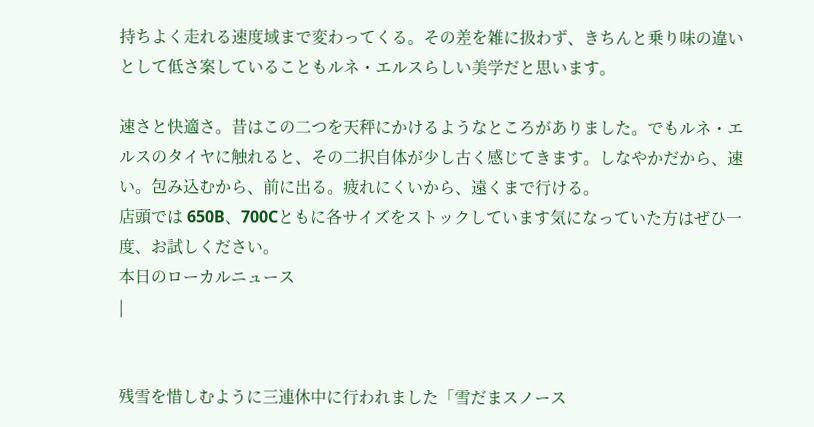持ちよく走れる速度域まで変わってくる。その差を雑に扱わず、きちんと乗り味の違いとして低さ案していることもルネ・エルスらしい美学だと思います。

速さと快適さ。昔はこの二つを天秤にかけるようなところがありました。でもルネ・エルスのタイヤに触れると、その二択自体が少し古く感じてきます。しなやかだから、速い。包み込むから、前に出る。疲れにくいから、遠くまで行ける。
店頭では 650B、700Cともに各サイズをストックしています気になっていた方はぜひ一度、お試しください。
本日のローカルニュース
|


残雪を惜しむように三連休中に行われました「雪だまスノース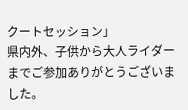クートセッション」
県内外、子供から大人ライダーまでご参加ありがとうございました。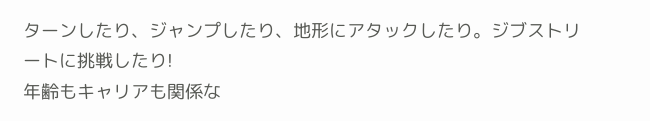ターンしたり、ジャンプしたり、地形にアタックしたり。ジブストリートに挑戦したり!
年齢もキャリアも関係な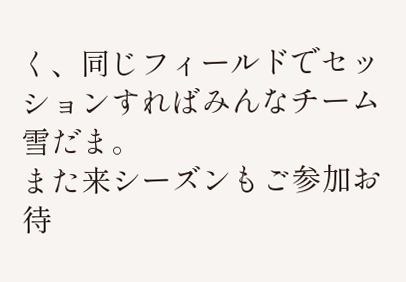く、同じフィールドでセッションすればみんなチーム雪だま。
また来シーズンもご参加お待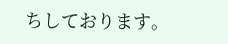ちしております。